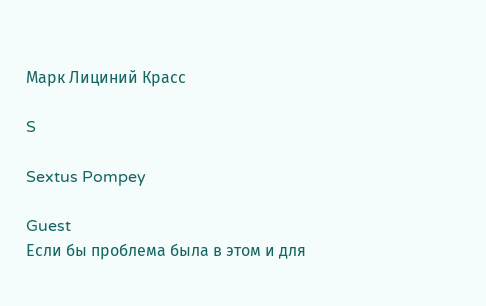Марк Лициний Красс

S

Sextus Pompey

Guest
Если бы проблема была в этом и для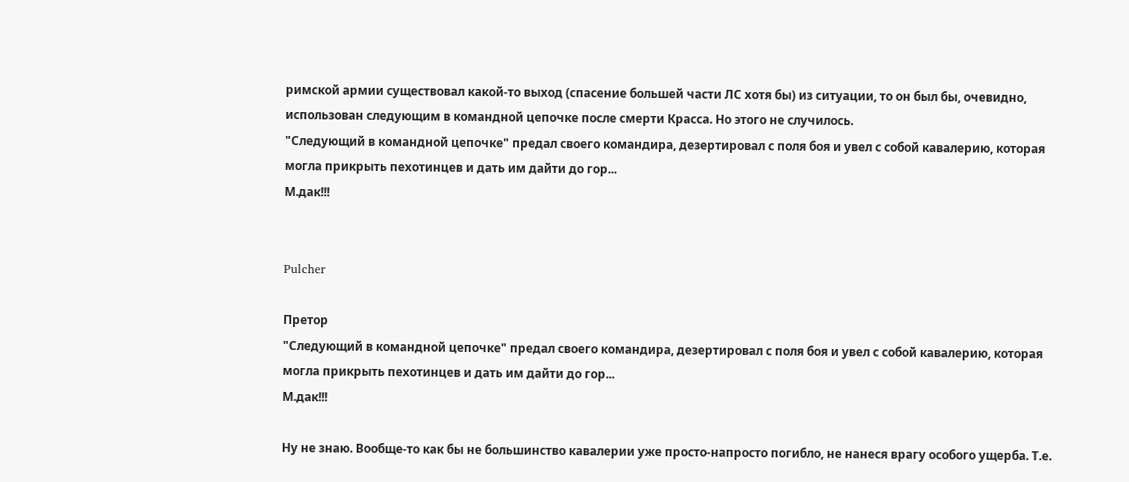римской армии существовал какой-то выход (спасение большей части ЛС хотя бы) из ситуации, то он был бы, очевидно, использован следующим в командной цепочке после смерти Красса. Но этого не случилось.
"Следующий в командной цепочке" предал своего командира, дезертировал с поля боя и увел с собой кавалерию, которая могла прикрыть пехотинцев и дать им дайти до гор...
М.дак!!!


Pulcher

Претор
"Следующий в командной цепочке" предал своего командира, дезертировал с поля боя и увел с собой кавалерию, которая могла прикрыть пехотинцев и дать им дайти до гор...
М.дак!!!

Ну не знаю. Вообще-то как бы не большинство кавалерии уже просто-напросто погибло, не нанеся врагу особого ущерба. Т.е.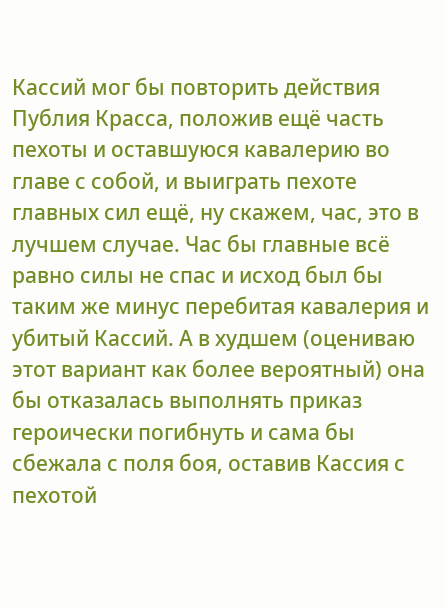Кассий мог бы повторить действия Публия Красса, положив ещё часть пехоты и оставшуюся кавалерию во главе с собой, и выиграть пехоте главных сил ещё, ну скажем, час, это в лучшем случае. Час бы главные всё равно силы не спас и исход был бы таким же минус перебитая кавалерия и убитый Кассий. А в худшем (оцениваю этот вариант как более вероятный) она бы отказалась выполнять приказ героически погибнуть и сама бы сбежала с поля боя, оставив Кассия с пехотой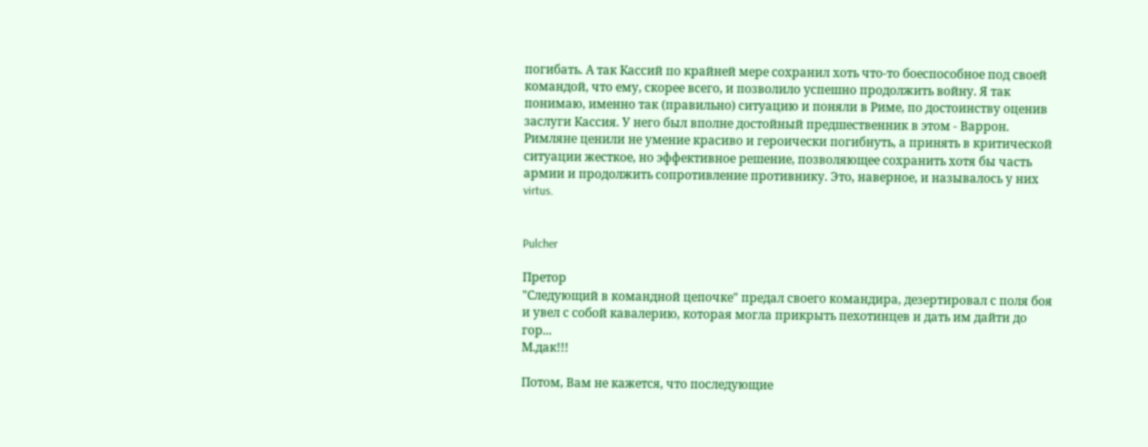погибать. А так Кассий по крайней мере сохранил хоть что-то боеспособное под своей командой, что ему, скорее всего, и позволило успешно продолжить войну. Я так понимаю, именно так (правильно) ситуацию и поняли в Риме, по достоинству оценив заслуги Кассия. У него был вполне достойный предшественник в этом - Варрон. Римляне ценили не умение красиво и героически погибнуть, а принять в критической ситуации жесткое, но эффективное решение, позволяющее сохранить хотя бы часть армии и продолжить сопротивление противнику. Это, наверное, и называлось у них virtus.


Pulcher

Претор
"Следующий в командной цепочке" предал своего командира, дезертировал с поля боя и увел с собой кавалерию, которая могла прикрыть пехотинцев и дать им дайти до гор...
М.дак!!!

Потом, Вам не кажется, что последующие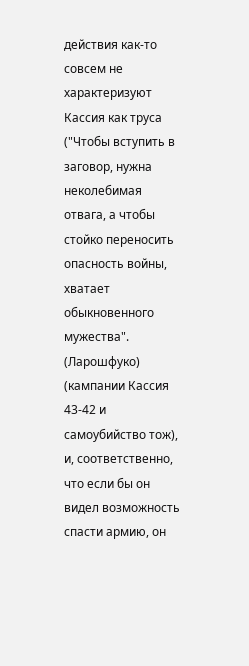действия как-то совсем не характеризуют Кассия как труса
("Чтобы вступить в заговор, нужна неколебимая отвага, а чтобы стойко переносить опасность войны, хватает обыкновенного мужества". (Ларошфуко) (кампании Кассия 43-42 и самоубийство тож), и, соответственно, что если бы он видел возможность спасти армию, он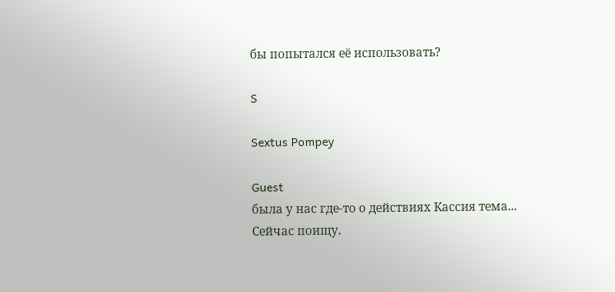бы попытался её использовать?

S

Sextus Pompey

Guest
была у нас где-то о действиях Кассия тема...
Сейчас поищу.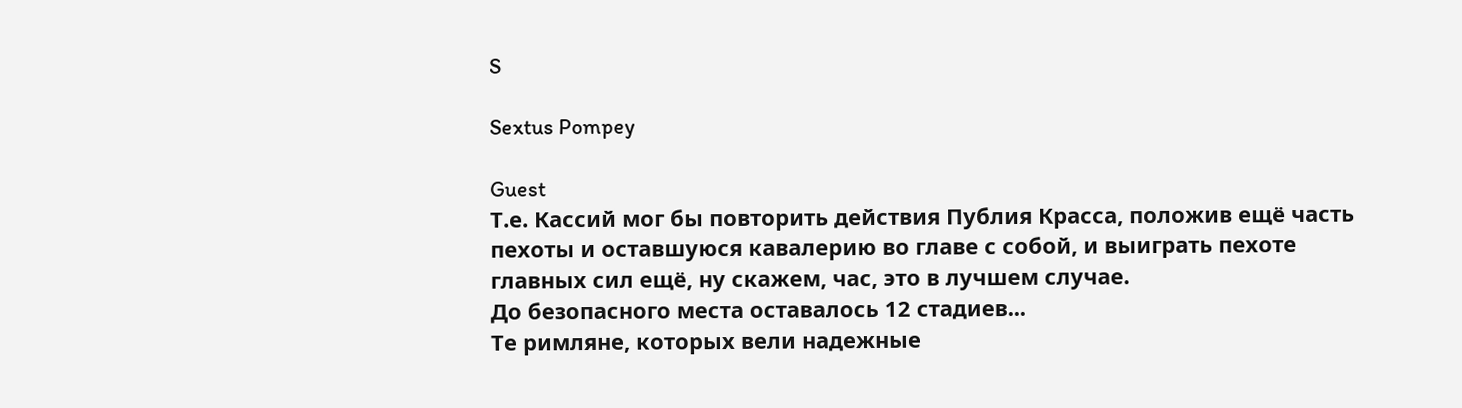S

Sextus Pompey

Guest
Т.е. Кассий мог бы повторить действия Публия Красса, положив ещё часть пехоты и оставшуюся кавалерию во главе с собой, и выиграть пехоте главных сил ещё, ну скажем, час, это в лучшем случае.
До безопасного места оставалось 12 стадиев...
Те римляне, которых вели надежные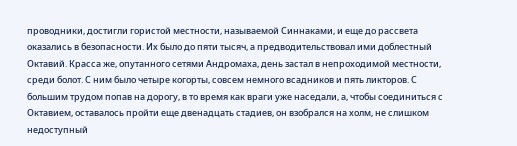проводники, достигли гористой местности, называемой Синнаками, и еще до рассвета оказались в безопасности. Их было до пяти тысяч, а предводительствовал ими доблестный Октавий. Красса же, опутанного сетями Андромаха, день застал в непроходимой местности, среди болот. С ним было четыре когорты, совсем немного всадников и пять ликторов. С большим трудом попав на дорогу, в то время как враги уже наседали, а, чтобы соединиться с Октавием, оставалось пройти еще двенадцать стадиев, он взобрался на холм, не слишком недоступный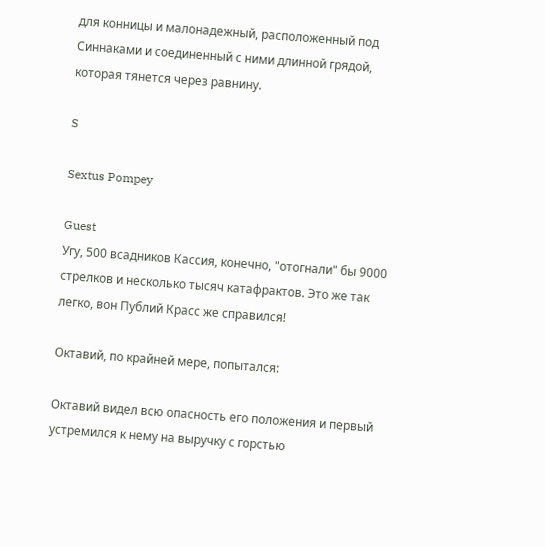для конницы и малонадежный, расположенный под Синнаками и соединенный с ними длинной грядой, которая тянется через равнину.

S

Sextus Pompey

Guest
Угу, 500 всадников Кассия, конечно, "отогнали" бы 9000 стрелков и несколько тысяч катафрактов. Это же так легко, вон Публий Красс же справился!

Октавий, по крайней мере, попытался:

Октавий видел всю опасность его положения и первый устремился к нему на выручку с горстью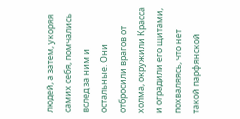людей, а затем, укоряя самих себя, помчались вслед за ним и остальные. Они отбросили врагов от холма, окружили Красса и оградили его щитами, похваляясь, что нет такой парфянской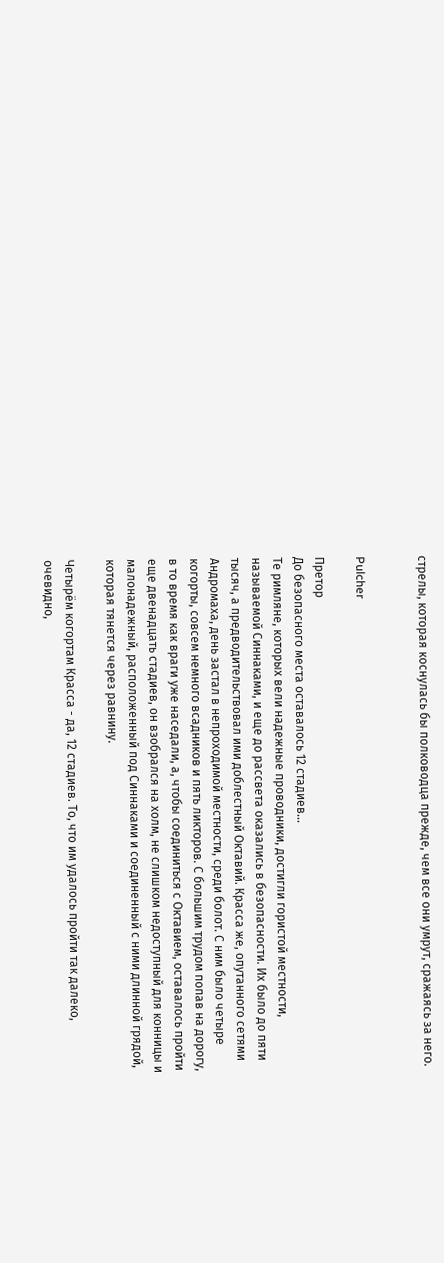стрелы, которая коснулась бы полководца прежде, чем все они умрут, сражаясь за него.


Pulcher

Претор
До безопасного места оставалось 12 стадиев...
Те римляне, которых вели надежные проводники, достигли гористой местности, называемой Синнаками, и еще до рассвета оказались в безопасности. Их было до пяти тысяч, а предводительствовал ими доблестный Октавий. Красса же, опутанного сетями Андромаха, день застал в непроходимой местности, среди болот. С ним было четыре когорты, совсем немного всадников и пять ликторов. С большим трудом попав на дорогу, в то время как враги уже наседали, а, чтобы соединиться с Октавием, оставалось пройти еще двенадцать стадиев, он взобрался на холм, не слишком недоступный для конницы и малонадежный, расположенный под Синнаками и соединенный с ними длинной грядой, которая тянется через равнину.

Четырём когортам Красса - да, 12 стадиев. То, что им удалось пройти так далеко, очевидно,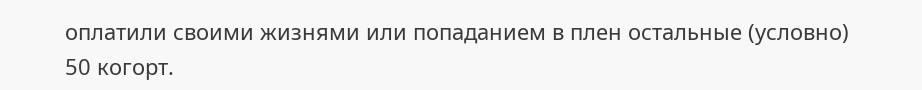оплатили своими жизнями или попаданием в плен остальные (условно) 50 когорт.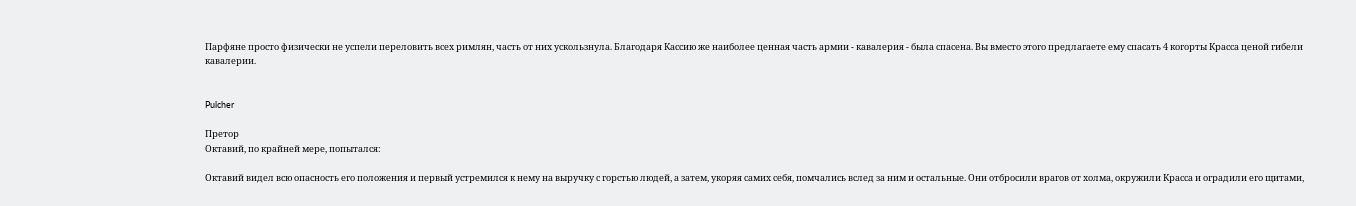Парфяне просто физически не успели переловить всех римлян, часть от них ускользнула. Благодаря Кассию же наиболее ценная часть армии - кавалерия - была спасена. Вы вместо этого предлагаете ему спасать 4 когорты Красса ценой гибели кавалерии.


Pulcher

Претор
Октавий, по крайней мере, попытался:

Октавий видел всю опасность его положения и первый устремился к нему на выручку с горстью людей, а затем, укоряя самих себя, помчались вслед за ним и остальные. Они отбросили врагов от холма, окружили Красса и оградили его щитами,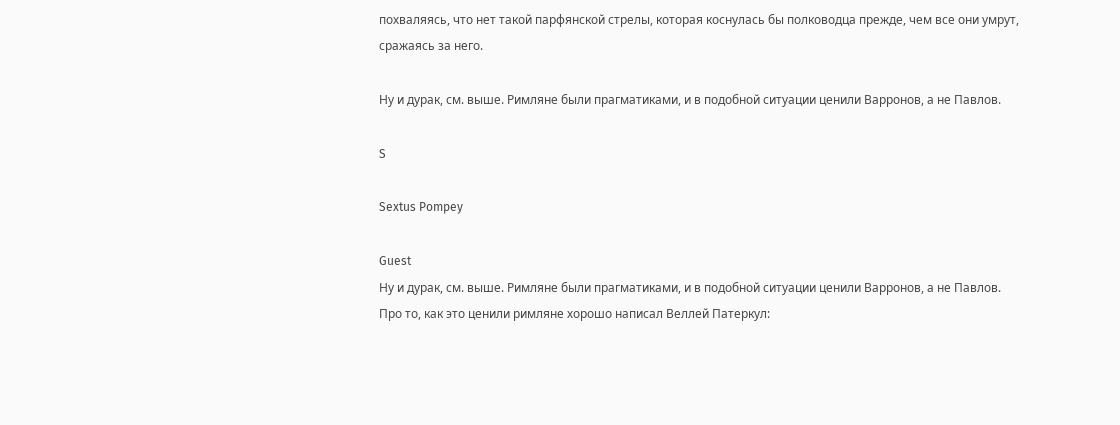похваляясь, что нет такой парфянской стрелы, которая коснулась бы полководца прежде, чем все они умрут, сражаясь за него.

Ну и дурак, см. выше. Римляне были прагматиками, и в подобной ситуации ценили Варронов, а не Павлов.

S

Sextus Pompey

Guest
Ну и дурак, см. выше. Римляне были прагматиками, и в подобной ситуации ценили Варронов, а не Павлов.
Про то, как это ценили римляне хорошо написал Веллей Патеркул: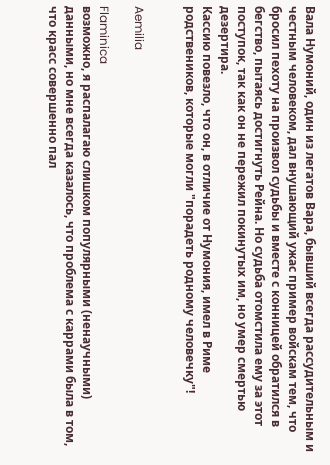Вала Нумоний, один из легатов Вара, бывший всегда рассудительным и честным человеком, дал внушающий ужас пример войскам тем, что бросил пехоту на произвол судьбы и вместе с конницей обратился в бегство, пытаясь достигнуть Рейна. Но судьба отомстила ему за этот поступок, так как он не пережил покинутых им, но умер смертью дезертира.
Кассию повезло, что он, в отличие от Нумония, имел в Риме родствеников, которые могли "порадеть родному человечку"!


Aemilia

Flaminica
возможно, я распалагаю слишком популярными (ненаучными) данными, но мне всегда казалось, что проблема с каррами была в том, что красс совершенно пал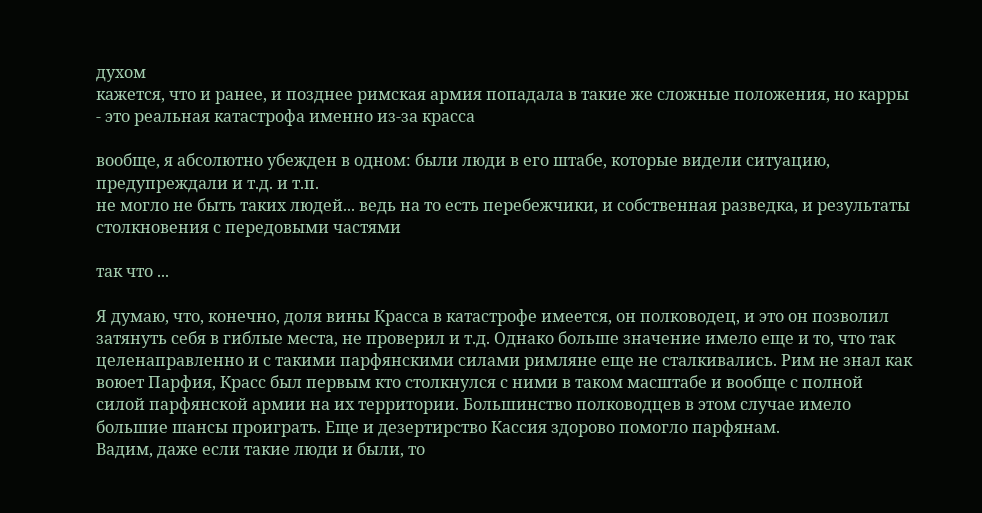духом
кажется, что и ранее, и позднее римская армия попадала в такие же сложные положения, но карры - это реальная катастрофа именно из-за красса

вообще, я абсолютно убежден в одном: были люди в его штабе, которые видели ситуацию, предупреждали и т.д. и т.п.
не могло не быть таких людей... ведь на то есть перебежчики, и собственная разведка, и результаты столкновения с передовыми частями

так что ...

Я думаю, что, конечно, доля вины Красса в катастрофе имеется, он полководец, и это он позволил затянуть себя в гиблые места, не проверил и т.д. Однако больше значение имело еще и то, что так целенаправленно и с такими парфянскими силами римляне еще не сталкивались. Рим не знал как воюет Парфия, Красс был первым кто столкнулся с ними в таком масштабе и вообще с полной силой парфянской армии на их территории. Большинство полководцев в этом случае имело большие шансы проиграть. Еще и дезертирство Кассия здорово помогло парфянам.
Вадим, даже если такие люди и были, то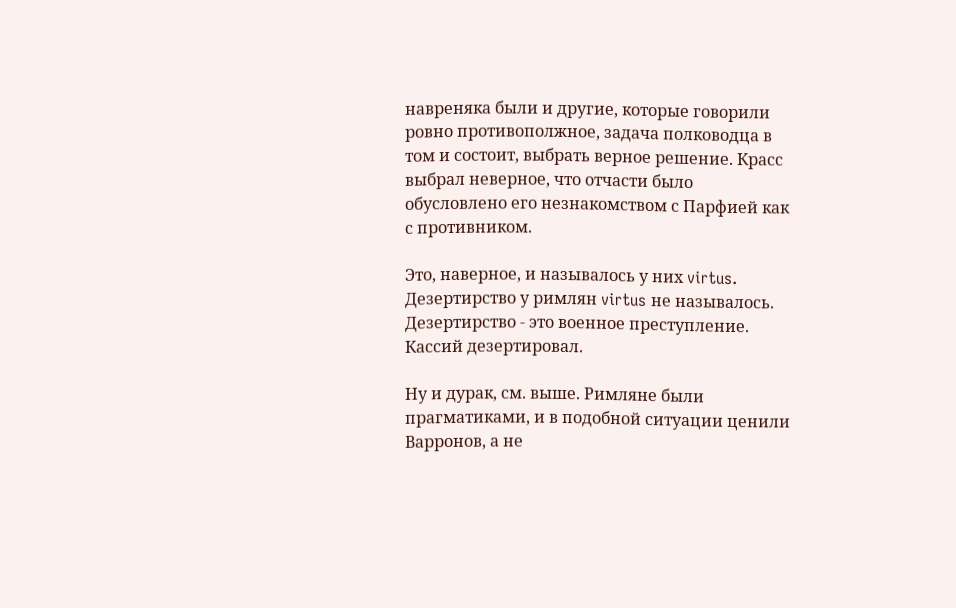навреняка были и другие, которые говорили ровно противополжное, задача полководца в том и состоит, выбрать верное решение. Красс выбрал неверное, что отчасти было обусловлено его незнакомством с Парфией как с противником.

Это, наверное, и называлось у них virtus.
Дезертирство у римлян virtus не называлось. Дезертирство - это военное преступление. Кассий дезертировал.

Ну и дурак, см. выше. Римляне были прагматиками, и в подобной ситуации ценили Варронов, а не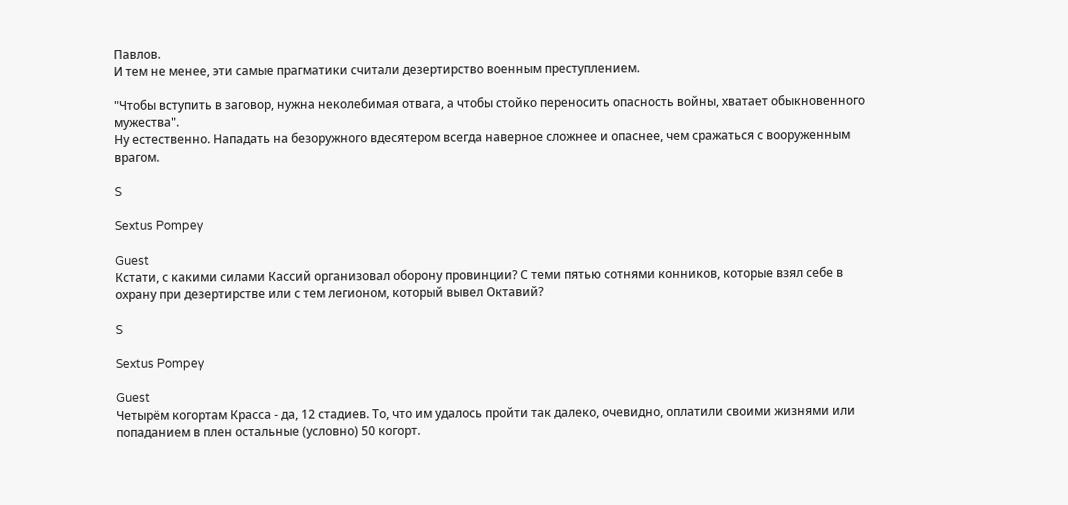Павлов.
И тем не менее, эти самые прагматики считали дезертирство военным преступлением.

"Чтобы вступить в заговор, нужна неколебимая отвага, а чтобы стойко переносить опасность войны, хватает обыкновенного мужества".
Ну естественно. Нападать на безоружного вдесятером всегда наверное сложнее и опаснее, чем сражаться с вооруженным врагом.

S

Sextus Pompey

Guest
Кстати, с какими силами Кассий организовал оборону провинции? С теми пятью сотнями конников, которые взял себе в охрану при дезертирстве или с тем легионом, который вывел Октавий?

S

Sextus Pompey

Guest
Четырём когортам Красса - да, 12 стадиев. То, что им удалось пройти так далеко, очевидно, оплатили своими жизнями или попаданием в плен остальные (условно) 50 когорт.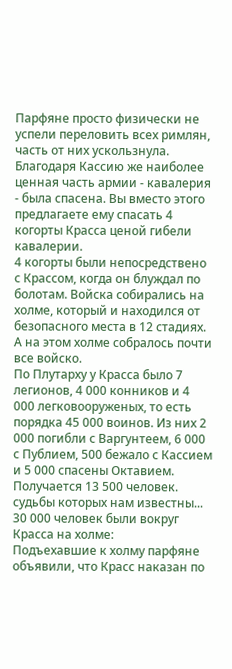Парфяне просто физически не успели переловить всех римлян, часть от них ускользнула. Благодаря Кассию же наиболее ценная часть армии - кавалерия - была спасена. Вы вместо этого предлагаете ему спасать 4 когорты Красса ценой гибели кавалерии.
4 когорты были непосредствено с Крассом, когда он блуждал по болотам. Войска собирались на холме, который и находился от безопасного места в 12 стадиях. А на этом холме собралось почти все войско.
По Плутарху у Красса было 7 легионов, 4 000 конников и 4 000 легковооруженых, то есть порядка 45 000 воинов. Из них 2 000 погибли с Варгунтеем, 6 000 с Публием, 500 бежало с Кассием и 5 000 спасены Октавием.
Получается 13 500 человек. судьбы которых нам известны...
30 000 человек были вокруг Красса на холме:
Подъехавшие к холму парфяне объявили, что Красс наказан по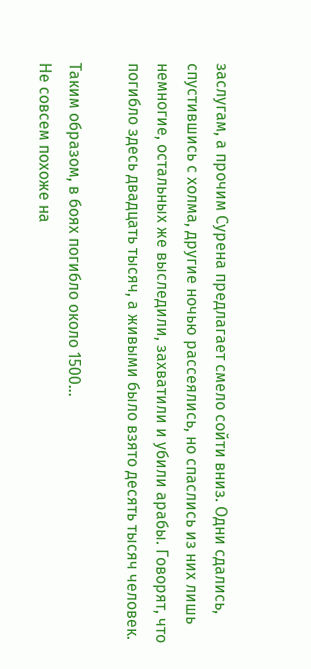заслугам, а прочим Сурена предлагает смело сойти вниз. Одни сдались, спустившись с холма, другие ночью рассеялись, но спаслись из них лишь немногие, остальных же выследили, захватили и убили арабы. Говорят, что погибло здесь двадцать тысяч, а живыми было взято десять тысяч человек.

Таким образом, в боях погибло около 1500...
Не совсем похоже на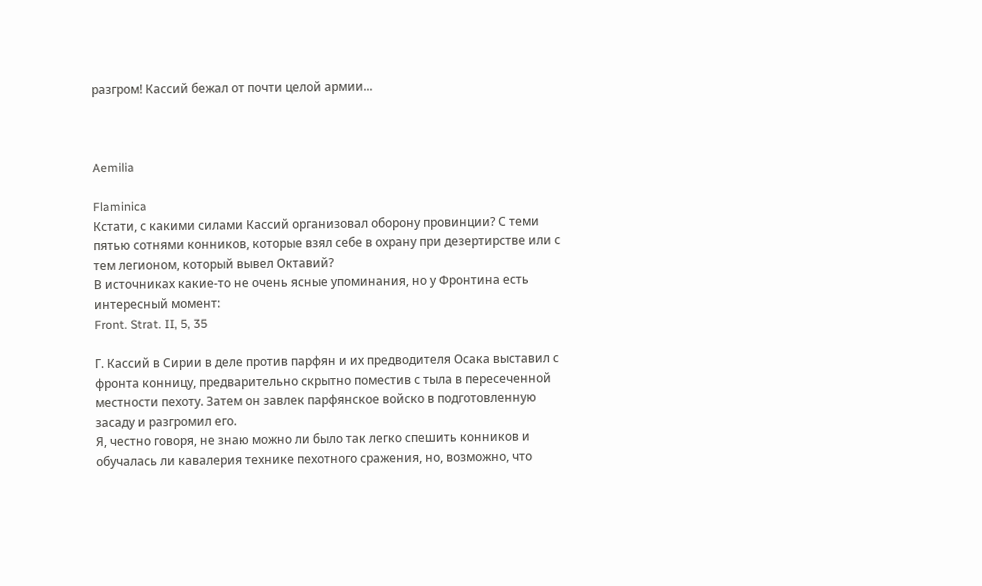разгром! Кассий бежал от почти целой армии...



Aemilia

Flaminica
Кстати, с какими силами Кассий организовал оборону провинции? С теми пятью сотнями конников, которые взял себе в охрану при дезертирстве или с тем легионом, который вывел Октавий?
В источниках какие-то не очень ясные упоминания, но у Фронтина есть интересный момент:
Front. Strat. II, 5, 35

Г. Кассий в Сирии в деле против парфян и их предводителя Осака выставил с фронта конницу, предварительно скрытно поместив с тыла в пересеченной местности пехоту. Затем он завлек парфянское войско в подготовленную засаду и разгромил его.
Я, честно говоря, не знаю можно ли было так легко спешить конников и обучалась ли кавалерия технике пехотного сражения, но, возможно, что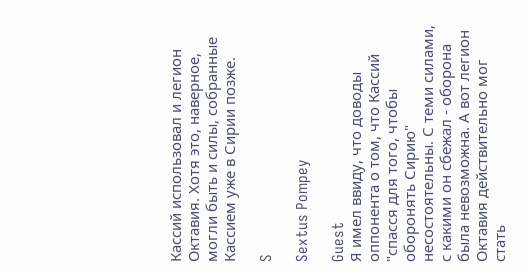Кассий использовал и легион Октавия. Хотя это, наверное, могли быть и силы, собранные Кассием уже в Сирии позже.

S

Sextus Pompey

Guest
Я имел ввиду, что доводы оппонента о том, что Кассий "спасся для того, чтобы оборонять Сирию" несостоятельны. С теми силами, с какими он сбежал - оборона была невозможна. А вот легион Октавия действительно мог стать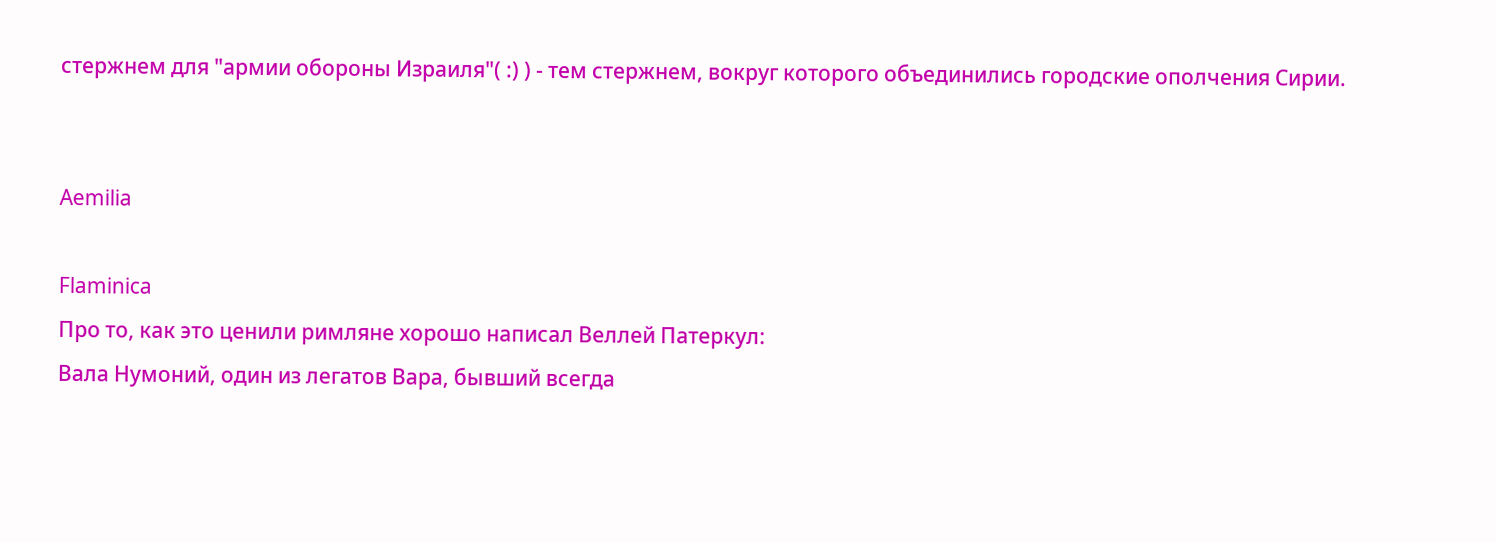стержнем для "армии обороны Израиля"( :) ) - тем стержнем, вокруг которого объединились городские ополчения Сирии.


Aemilia

Flaminica
Про то, как это ценили римляне хорошо написал Веллей Патеркул:
Вала Нумоний, один из легатов Вара, бывший всегда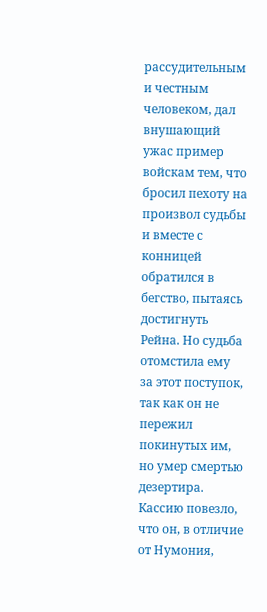рассудительным и честным человеком, дал внушающий ужас пример войскам тем, что бросил пехоту на произвол судьбы и вместе с конницей обратился в бегство, пытаясь достигнуть Рейна. Но судьба отомстила ему за этот поступок, так как он не пережил покинутых им, но умер смертью дезертира.
Кассию повезло, что он, в отличие от Нумония,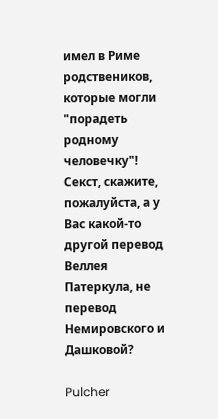имел в Риме родствеников, которые могли "порадеть родному человечку"!
Секст, скажите, пожалуйста, а у Вас какой-то другой перевод Веллея Патеркула, не перевод Немировского и Дашковой?

Pulcher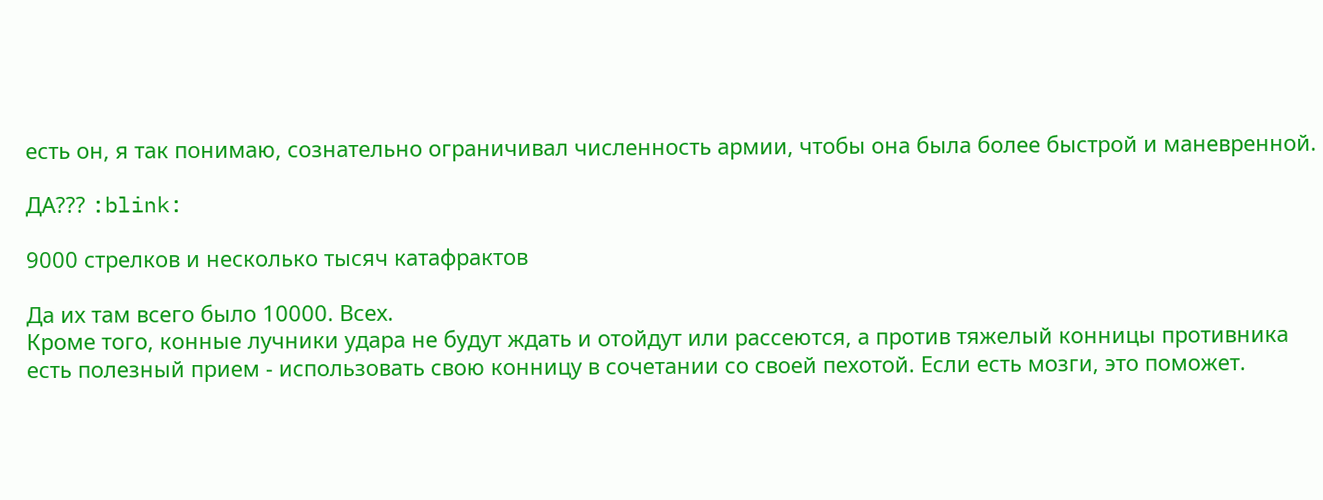есть он, я так понимаю, сознательно ограничивал численность армии, чтобы она была более быстрой и маневренной.

ДА??? :blink:

9000 стрелков и несколько тысяч катафрактов

Да их там всего было 10000. Всех.
Кроме того, конные лучники удара не будут ждать и отойдут или рассеются, а против тяжелый конницы противника есть полезный прием - использовать свою конницу в сочетании со своей пехотой. Если есть мозги, это поможет.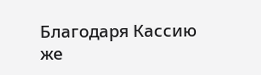Благодаря Кассию же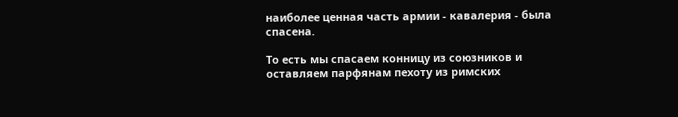наиболее ценная часть армии - кавалерия - была спасена.

То есть мы спасаем конницу из союзников и оставляем парфянам пехоту из римских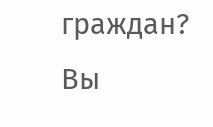граждан? Вы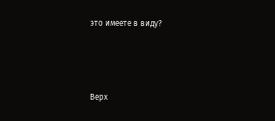это имеете в виду?





Верх